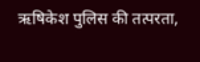ऋषिकेश पुलिस की तत्परता,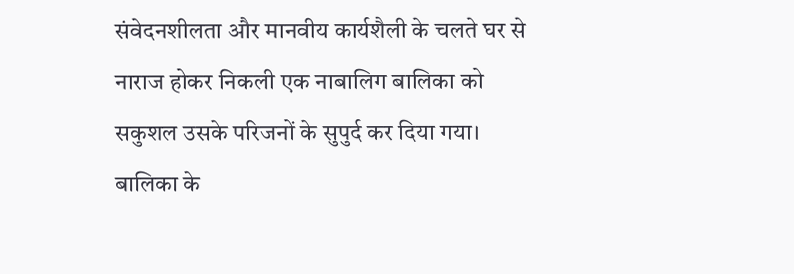संवेदनशीलता और मानवीय कार्यशैली के चलते घर से नाराज होकर निकली एक नाबालिग बालिका को सकुशल उसके परिजनों के सुपुर्द कर दिया गया। बालिका के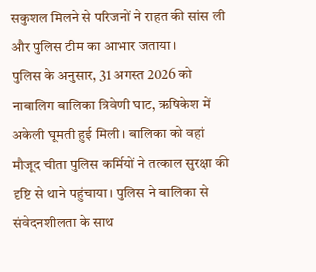सकुशल मिलने से परिजनों ने राहत की सांस ली और पुलिस टीम का आभार जताया।
पुलिस के अनुसार, 31 अगस्त 2026 को नाबालिग बालिका त्रिवेणी घाट, ऋषिकेश में अकेली घूमती हुई मिली। बालिका को वहां मौजूद चीता पुलिस कर्मियों ने तत्काल सुरक्षा की दृष्टि से थाने पहुंचाया। पुलिस ने बालिका से संवेदनशीलता के साथ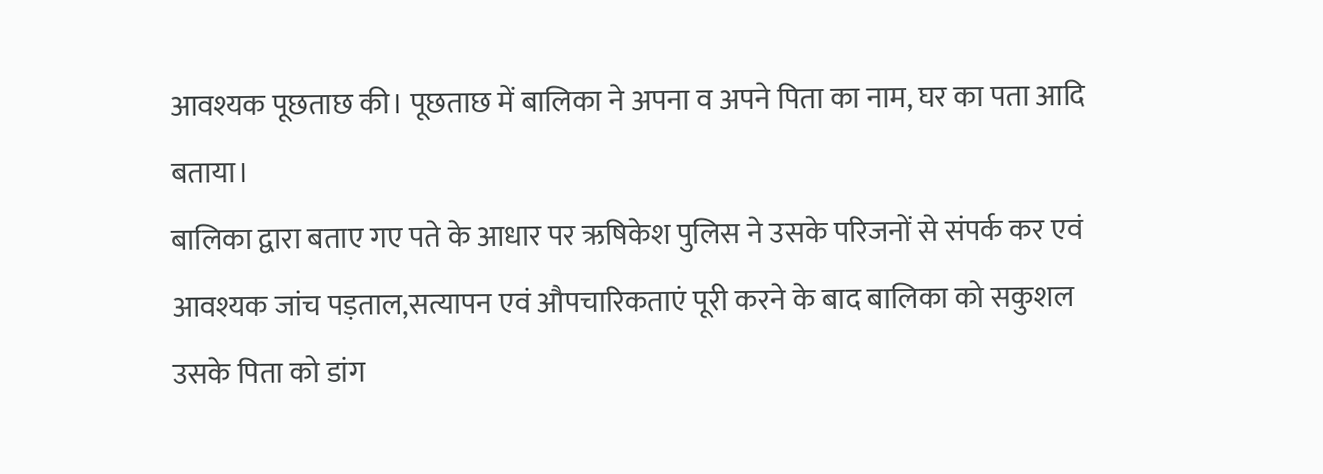आवश्यक पूछताछ की। पूछताछ में बालिका ने अपना व अपने पिता का नाम, घर का पता आदि बताया।
बालिका द्वारा बताए गए पते के आधार पर ऋषिकेश पुलिस ने उसके परिजनों से संपर्क कर एवं आवश्यक जांच पड़ताल,सत्यापन एवं औपचारिकताएं पूरी करने के बाद बालिका को सकुशल उसके पिता को डांग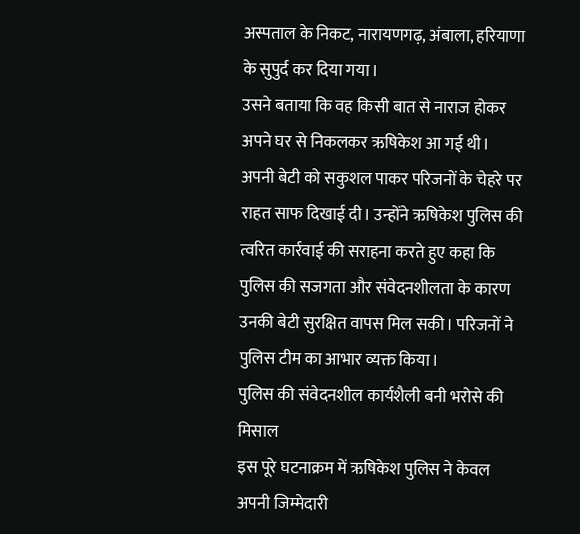अस्पताल के निकट, नारायणगढ़, अंबाला, हरियाणा के सुपुर्द कर दिया गया।
उसने बताया कि वह किसी बात से नाराज होकर अपने घर से निकलकर ऋषिकेश आ गई थी।
अपनी बेटी को सकुशल पाकर परिजनों के चेहरे पर राहत साफ दिखाई दी। उन्होंने ऋषिकेश पुलिस की त्वरित कार्रवाई की सराहना करते हुए कहा कि पुलिस की सजगता और संवेदनशीलता के कारण उनकी बेटी सुरक्षित वापस मिल सकी। परिजनों ने पुलिस टीम का आभार व्यक्त किया।
पुलिस की संवेदनशील कार्यशैली बनी भरोसे की मिसाल
इस पूरे घटनाक्रम में ऋषिकेश पुलिस ने केवल अपनी जिम्मेदारी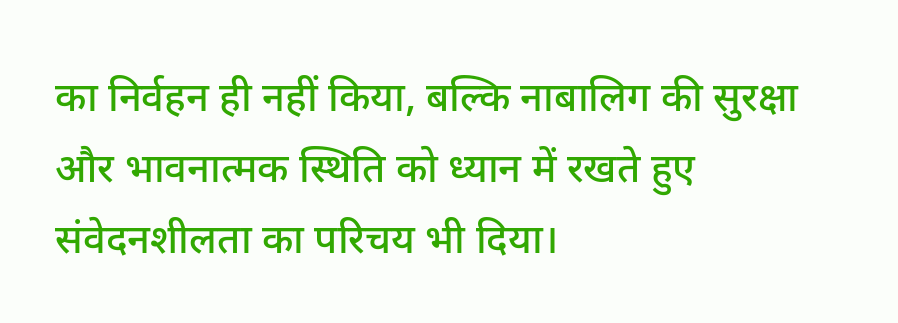का निर्वहन ही नहीं किया, बल्कि नाबालिग की सुरक्षा और भावनात्मक स्थिति को ध्यान में रखते हुए संवेदनशीलता का परिचय भी दिया।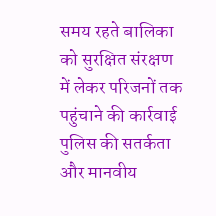समय रहते बालिका को सुरक्षित संरक्षण में लेकर परिजनों तक पहुंचाने की कार्रवाई पुलिस की सतर्कता और मानवीय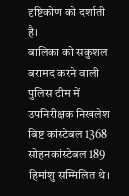दृष्टिकोण को दर्शाती है।
बालिका को सकुशल बरामद करने वाली पुलिस टीम में उपनिरीक्षक निखलेश बिष्ट कांस्टेबल 1368 सोहनकांस्टेबल 189 हिमांशु सम्मिलित थे।